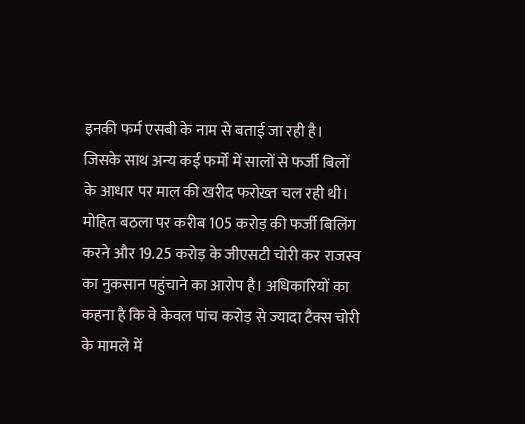इनकी फर्म एसबी के नाम से बताई जा रही है। जिसके साथ अन्य कई फर्मों में सालों से फर्जी बिलों के आधार पर माल की खरीद फरोख्त चल रही थी। मोहित बठला पर करीब 105 करोड़ की फर्जी बिलिंग करने और 19.25 करोड़ के जीएसटी चोरी कर राजस्व का नुकसान पहुंचाने का आरोप है। अधिकारियों का कहना है कि वे केवल पांच करोड़ से ज्यादा टैक्स चोरी के मामले में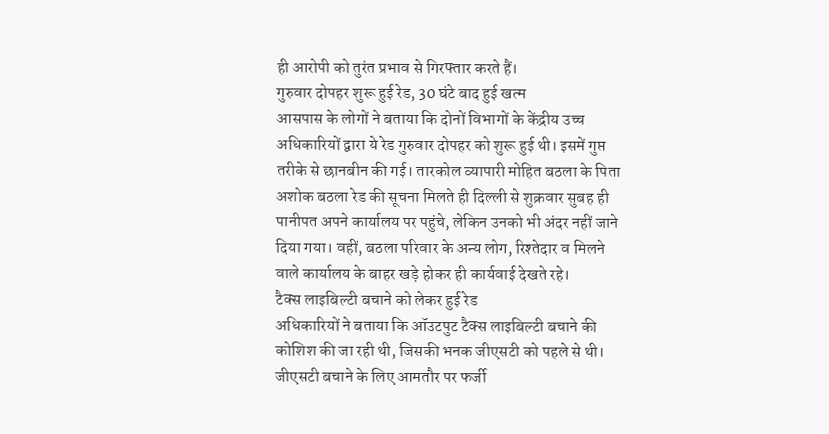ही आरोपी को तुरंत प्रभाव से गिरफ्तार करते हैं।
गुरुवार दोपहर शुरू हुई रेड, 30 घंटे बाद हुई खत्म
आसपास के लोगों ने बताया कि दोनों विभागों के केंद्रीय उच्च अधिकारियों द्वारा ये रेड गुरुवार दोपहर को शुरू हुई थी। इसमें गुप्त तरीके से छानबीन की गई। तारकोल व्यापारी मोहित बठला के पिता अशोक बठला रेड की सूचना मिलते ही दिल्ली से शुक्रवार सुबह ही पानीपत अपने कार्यालय पर पहुंचे, लेकिन उनको भी अंदर नहीं जाने दिया गया। वहीं, बठला परिवार के अन्य लोग, रिश्तेदार व मिलने वाले कार्यालय के बाहर खड़े होकर ही कार्यवाई देखते रहे।
टैक्स लाइबिल्टी बचाने को लेकर हुई रेड
अधिकारियों ने बताया कि ऑउटपुट टैक्स लाइबिल्टी बचाने की कोशिश की जा रही थी, जिसकी भनक जीएसटी को पहले से थी। जीएसटी बचाने के लिए आमतौर पर फर्जी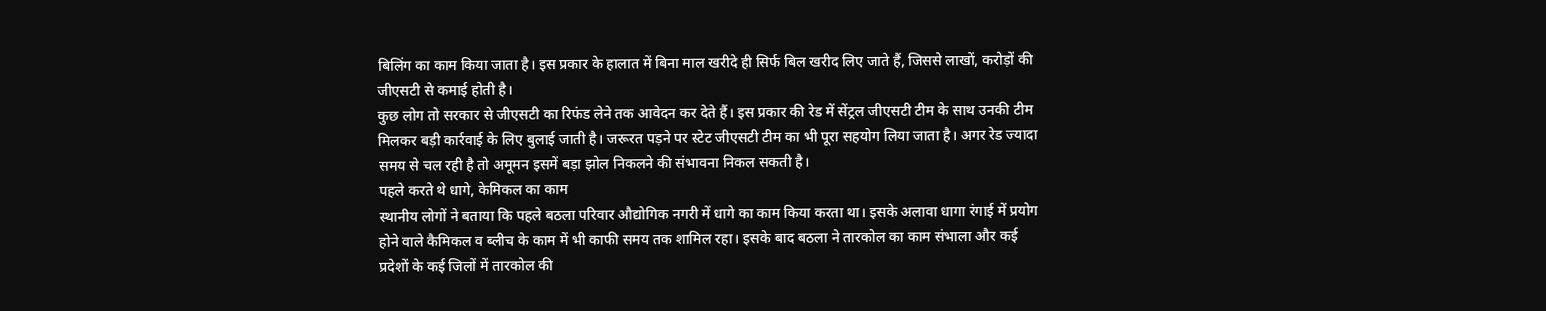बिलिंग का काम किया जाता है। इस प्रकार के हालात में बिना माल खरीदे ही सिर्फ बिल खरीद लिए जाते हैं, जिससे लाखों, करोड़ों की जीएसटी से कमाई होती है।
कुछ लोग तो सरकार से जीएसटी का रिफंड लेने तक आवेदन कर देते हैं। इस प्रकार की रेड में सेंट्रल जीएसटी टीम के साथ उनकी टीम मिलकर बड़ी कार्रवाई के लिए बुलाई जाती है। जरूरत पड़ने पर स्टेट जीएसटी टीम का भी पूरा सहयोग लिया जाता है। अगर रेड ज्यादा समय से चल रही है तो अमूमन इसमें बड़ा झोल निकलने की संभावना निकल सकती है।
पहले करते थे धागे, केमिकल का काम
स्थानीय लोगों ने बताया कि पहले बठला परिवार औद्योगिक नगरी में धागे का काम किया करता था। इसके अलावा धागा रंगाई में प्रयोग होने वाले कैमिकल व ब्लीच के काम में भी काफी समय तक शामिल रहा। इसके बाद बठला ने तारकोल का काम संभाला और कई प्रदेशों के कई जिलों में तारकोल की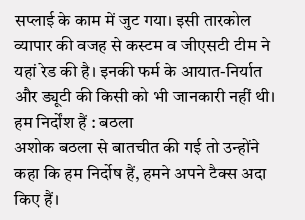सप्लाई के काम में जुट गया। इसी तारकोल व्यापार की वजह से कस्टम व जीएसटी टीम ने यहां रेड की है। इनकी फर्म के आयात-निर्यात और ड्यूटी की किसी को भी जानकारी नहीं थी।
हम निर्दोंश हैं : बठला
अशोक बठला से बातचीत की गई तो उन्होंने कहा कि हम निर्दोष हैं, हमने अपने टैक्स अदा किए हैं।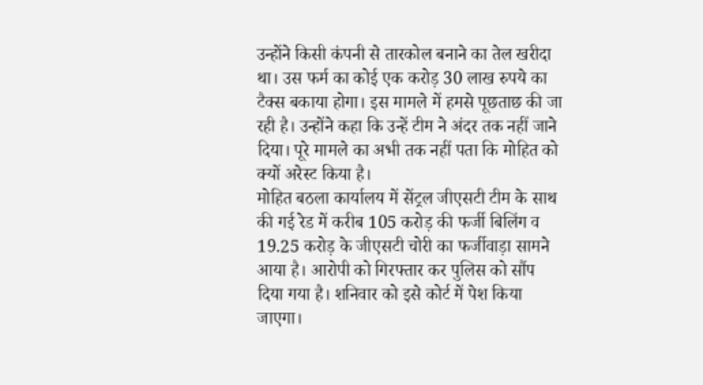उन्होंने किसी कंपनी से तारकोल बनाने का तेल खरीदा था। उस फर्म का कोई एक करोड़ 30 लाख रुपये का टैक्स बकाया होगा। इस मामले में हमसे पूछताछ की जा रही है। उन्होंने कहा कि उन्हें टीम ने अंदर तक नहीं जाने दिया। पूरे मामले का अभी तक नहीं पता कि मोहित को क्यों अरेस्ट किया है।
मोहित बठला कार्यालय में सेंट्रल जीएसटी टीम के साथ की गई रेड में करीब 105 करोड़ की फर्जी बिलिंग व 19.25 करोड़ के जीएसटी चोरी का फर्जीवाड़ा सामने आया है। आरोपी को गिरफ्तार कर पुलिस को सौंप दिया गया है। शनिवार को इसे कोर्ट में पेश किया जाएगा।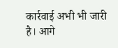कार्रवाई अभी भी जारी है। आगे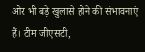ओर भी बड़े खुलासे होने की संभावनाएं हैं। टीम जीएसटी,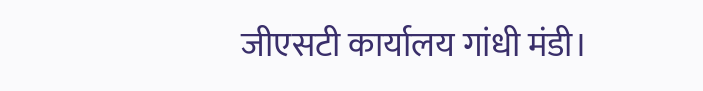जीएसटी कार्यालय गांधी मंडी।